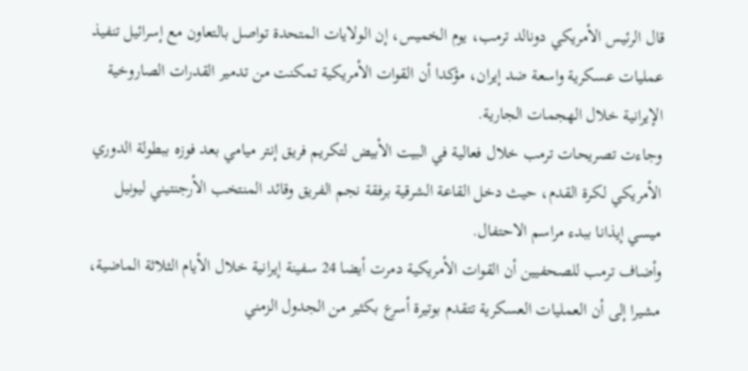قال الرئيس الأمريكي دونالد ترمب، يوم الخميس، إن الولايات المتحدة تواصل بالتعاون مع إسرائيل تنفيذ عمليات عسكرية واسعة ضد إيران، مؤكدا أن القوات الأمريكية تمكنت من تدمير القدرات الصاروخية الإيرانية خلال الهجمات الجارية.
وجاءت تصريحات ترمب خلال فعالية في البيت الأبيض لتكريم فريق إنتر ميامي بعد فوزه ببطولة الدوري الأمريكي لكرة القدم، حيث دخل القاعة الشرقية برفقة نجم الفريق وقائد المنتخب الأرجنتيني ليونيل ميسي إيذانا ببدء مراسم الاحتفال.
وأضاف ترمب للصحفيين أن القوات الأمريكية دمرت أيضا 24 سفينة إيرانية خلال الأيام الثلاثة الماضية، مشيرا إلى أن العمليات العسكرية تتقدم بوتيرة أسرع بكثير من الجدول الزمني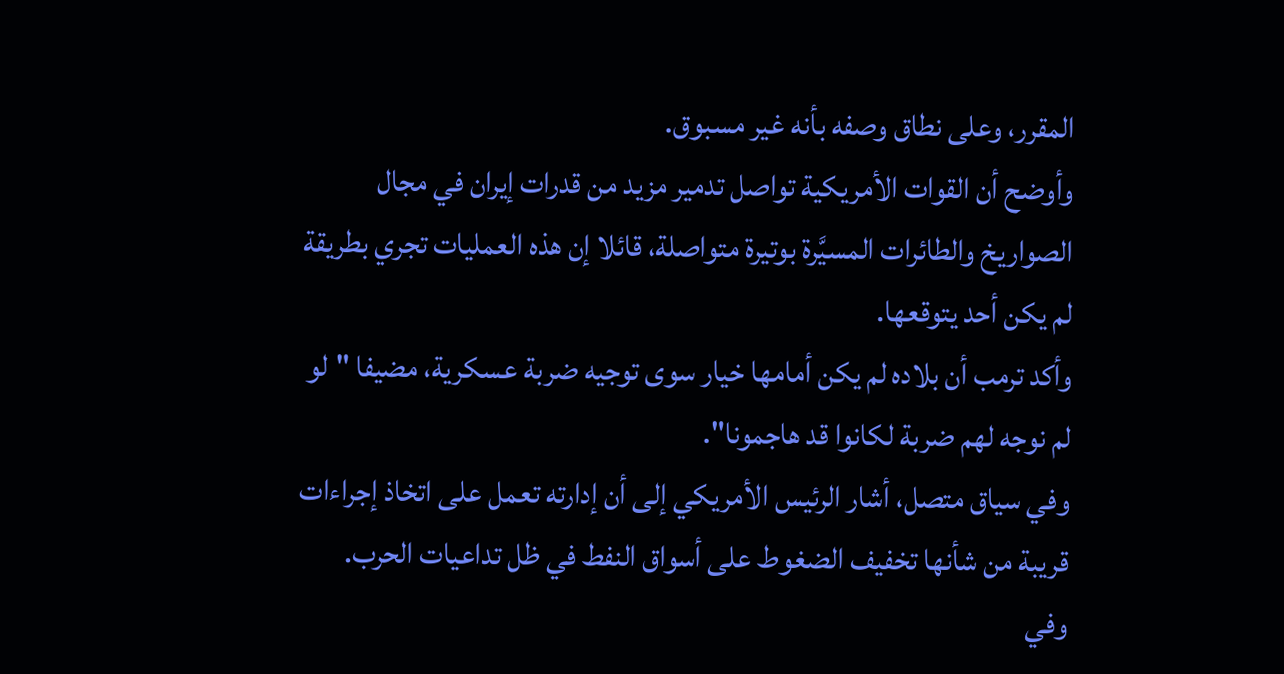المقرر، وعلى نطاق وصفه بأنه غير مسبوق.
وأوضح أن القوات الأمريكية تواصل تدمير مزيد من قدرات إيران في مجال الصواريخ والطائرات المسيَّرة بوتيرة متواصلة، قائلا إن هذه العمليات تجري بطريقة لم يكن أحد يتوقعها.
وأكد ترمب أن بلاده لم يكن أمامها خيار سوى توجيه ضربة عسكرية، مضيفا "لو لم نوجه لهم ضربة لكانوا قد هاجمونا".
وفي سياق متصل، أشار الرئيس الأمريكي إلى أن إدارته تعمل على اتخاذ إجراءات قريبة من شأنها تخفيف الضغوط على أسواق النفط في ظل تداعيات الحرب.
وفي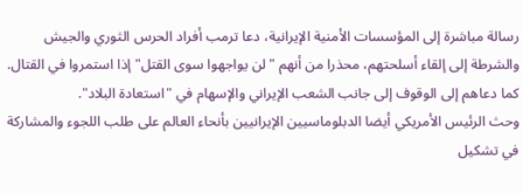رسالة مباشرة إلى المؤسسات الأمنية الإيرانية، دعا ترمب أفراد الحرس الثوري والجيش والشرطة إلى إلقاء أسلحتهم، محذرا من أنهم "لن يواجهوا سوى القتل" إذا استمروا في القتال. كما دعاهم إلى الوقوف إلى جانب الشعب الإيراني والإسهام في "استعادة البلاد".
وحث الرئيس الأمريكي أيضا الدبلوماسيين الإيرانيين بأنحاء العالم على طلب اللجوء والمشاركة في تشكيل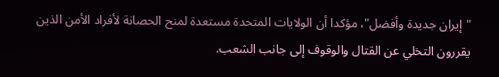"إيران جديدة وأفضل"، مؤكدا أن الولايات المتحدة مستعدة لمنح الحصانة لأفراد الأمن الذين يقررون التخلي عن القتال والوقوف إلى جانب الشعب.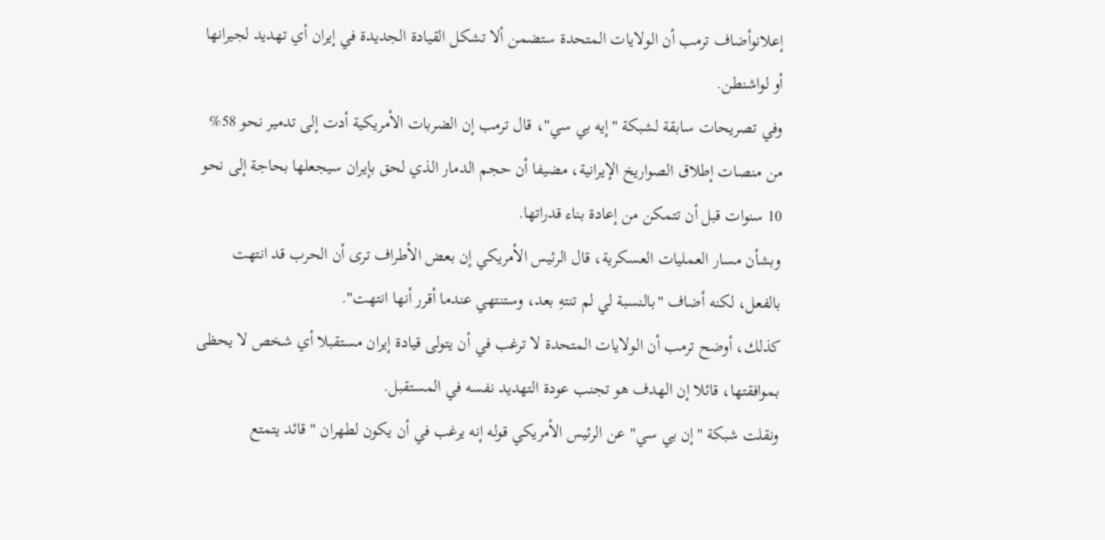إعلانوأضاف ترمب أن الولايات المتحدة ستضمن ألا تشكل القيادة الجديدة في إيران أي تهديد لجيرانها أو لواشنطن.
وفي تصريحات سابقة لشبكة "إيه بي سي"، قال ترمب إن الضربات الأمريكية أدت إلى تدمير نحو 58% من منصات إطلاق الصواريخ الإيرانية، مضيفا أن حجم الدمار الذي لحق بإيران سيجعلها بحاجة إلى نحو 10 سنوات قبل أن تتمكن من إعادة بناء قدراتها.
وبشأن مسار العمليات العسكرية، قال الرئيس الأمريكي إن بعض الأطراف ترى أن الحرب قد انتهت بالفعل، لكنه أضاف "بالنسبة لي لم تنتهِ بعد، وستنتهي عندما أقرر أنها انتهت".
كذلك، أوضح ترمب أن الولايات المتحدة لا ترغب في أن يتولى قيادة إيران مستقبلا أي شخص لا يحظى بموافقتها، قائلا إن الهدف هو تجنب عودة التهديد نفسه في المستقبل.
ونقلت شبكة "إن بي سي" عن الرئيس الأمريكي قوله إنه يرغب في أن يكون لطهران "قائد يتمتع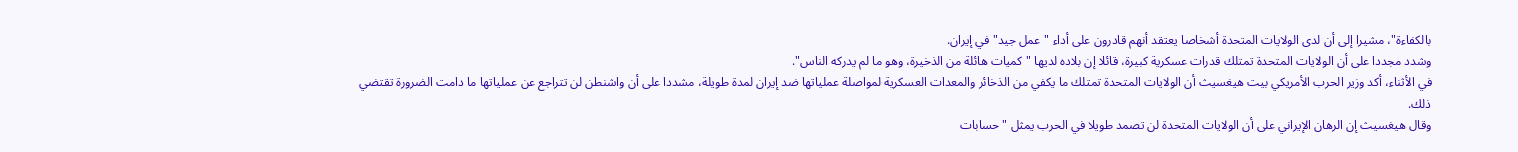بالكفاءة"، مشيرا إلى أن لدى الولايات المتحدة أشخاصا يعتقد أنهم قادرون على أداء "عمل جيد" في إيران.
وشدد مجددا على أن الولايات المتحدة تمتلك قدرات عسكرية كبيرة، قائلا إن بلاده لديها "كميات هائلة من الذخيرة، وهو ما لم يدركه الناس".
في الأثناء، أكد وزير الحرب الأمريكي بيت هيغسيث أن الولايات المتحدة تمتلك ما يكفي من الذخائر والمعدات العسكرية لمواصلة عملياتها ضد إيران لمدة طويلة، مشددا على أن واشنطن لن تتراجع عن عملياتها ما دامت الضرورة تقتضي ذلك.
وقال هيغسيث إن الرهان الإيراني على أن الولايات المتحدة لن تصمد طويلا في الحرب يمثل "حسابات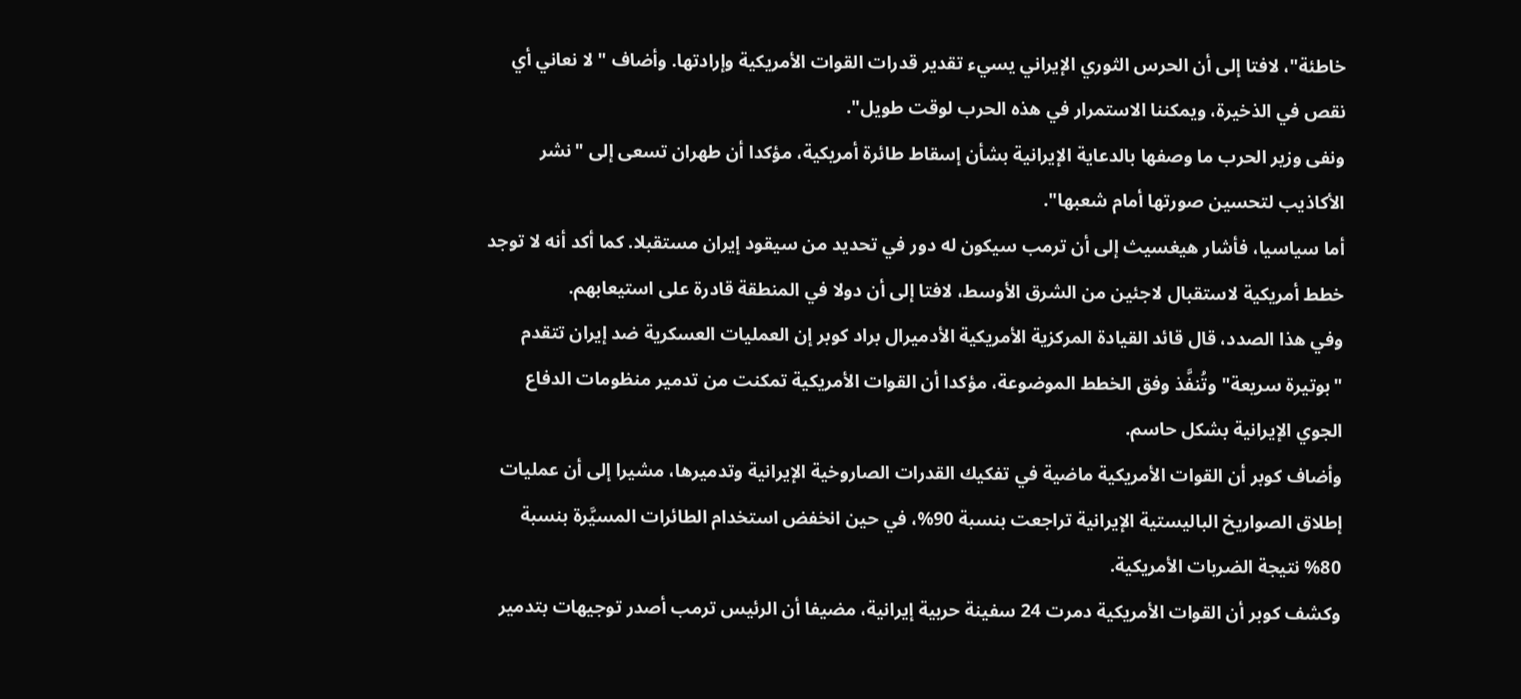خاطئة"، لافتا إلى أن الحرس الثوري الإيراني يسيء تقدير قدرات القوات الأمريكية وإرادتها. وأضاف "لا نعاني أي نقص في الذخيرة، ويمكننا الاستمرار في هذه الحرب لوقت طويل".
ونفى وزير الحرب ما وصفها بالدعاية الإيرانية بشأن إسقاط طائرة أمريكية، مؤكدا أن طهران تسعى إلى "نشر الأكاذيب لتحسين صورتها أمام شعبها".
أما سياسيا، فأشار هيغسيث إلى أن ترمب سيكون له دور في تحديد من سيقود إيران مستقبلا. كما أكد أنه لا توجد خطط أمريكية لاستقبال لاجئين من الشرق الأوسط، لافتا إلى أن دولا في المنطقة قادرة على استيعابهم.
وفي هذا الصدد، قال قائد القيادة المركزية الأمريكية الأدميرال براد كوبر إن العمليات العسكرية ضد إيران تتقدم "بوتيرة سريعة" وتُنفَّذ وفق الخطط الموضوعة، مؤكدا أن القوات الأمريكية تمكنت من تدمير منظومات الدفاع الجوي الإيرانية بشكل حاسم.
وأضاف كوبر أن القوات الأمريكية ماضية في تفكيك القدرات الصاروخية الإيرانية وتدميرها، مشيرا إلى أن عمليات إطلاق الصواريخ الباليستية الإيرانية تراجعت بنسبة 90%، في حين انخفض استخدام الطائرات المسيَّرة بنسبة 80% نتيجة الضربات الأمريكية.
وكشف كوبر أن القوات الأمريكية دمرت 24 سفينة حربية إيرانية، مضيفا أن الرئيس ترمب أصدر توجيهات بتدمير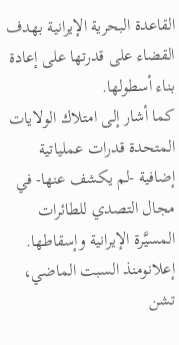القاعدة البحرية الإيرانية بهدف القضاء على قدرتها على إعادة بناء أسطولها.
كما أشار إلى امتلاك الولايات المتحدة قدرات عملياتية إضافية -لم يكشف عنها- في مجال التصدي للطائرات المسيَّرة الإيرانية وإسقاطها.
إعلانومنذ السبت الماضي، تشن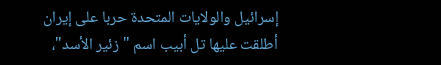إسرائيل والولايات المتحدة حربا على إيران أطلقت عليها تل أبيب اسم "زئير الأسد"،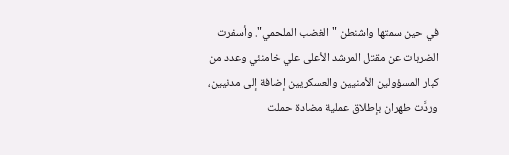في حين سمتها واشنطن "الغضب الملحمي". وأسفرت الضربات عن مقتل المرشد الأعلى علي خامنئي وعدد من كبار المسؤولين الأمنيين والعسكريين إضافة إلى مدنيين، وردَّت طهران بإطلاق عملية مضادة حملت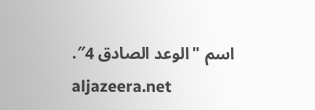اسم "الوعد الصادق 4″.
aljazeera.net